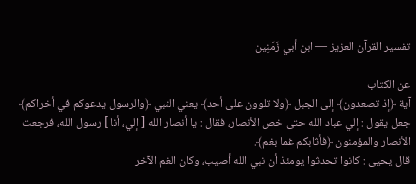تفسير القرآن العزيز — ابن أبي زَمَنِين

عن الكتاب
آية ﴿إذ تصعدون﴾ إلى الجبل ﴿ولا تلوون على أحد﴾ يعني النبي ﴿والرسول يدعوكم في أخراكم﴾ جعل يقول : إلي عباد الله حتى خص الأنصار، فقال : يا أنصار الله [ إلي، أنا ] رسول الله، فرجعت الأنصار والمؤمنون ﴿فأثابكم غما بغم﴾.
قال يحيى : كانوا تحدثوا يومئذ أن نبي الله أصيب، وكان الغم الآخر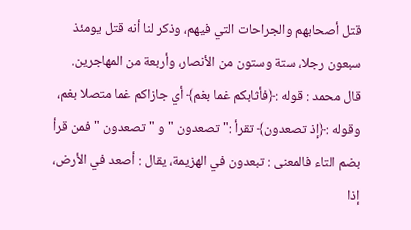قتل أصحابهم والجراحات التي فيهم، وذكر لنا أنه قتل يومئذ سبعون رجلا، ستة وستون من الأنصار، وأربعة من المهاجرين.
قال محمد : قوله :﴿فأثابكم غما بغم﴾ أي جازاكم غما متصلا بغم، وقوله :﴿إذ تصعدون﴾ تقرأ :" تصعدون " و " تصعدون " فمن قرأ بضم التاء فالمعنى : تبعدون في الهزيمة، يقال : أصعد في الأرض، إذا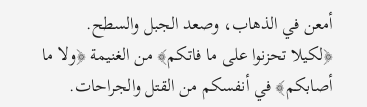أمعن في الذهاب، وصعد الجبل والسطح.
﴿لكيلا تحزنوا على ما فاتكم﴾ من الغنيمة ﴿ولا ما أصابكم﴾ في أنفسكم من القتل والجراحات.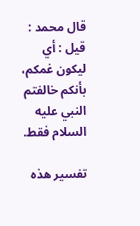قال محمد : قيل : أي ليكون غمكم، بأنكم خالفتم النبي عليه السلام فقط.

تفسير هذه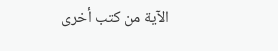الآية من كتب أخرى